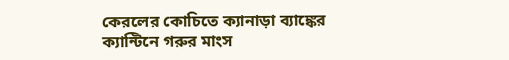কেরলের কোচিতে ক্যানাড়া ব্যাঙ্কের ক্যান্টিনে গরুর মাংস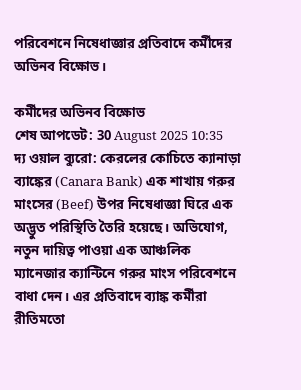পরিবেশনে নিষেধাজ্ঞার প্রতিবাদে কর্মীদের অভিনব বিক্ষোভ।

কর্মীদের অভিনব বিক্ষোভ
শেষ আপডেট: 30 August 2025 10:35
দ্য ওয়াল ব্যুরো: কেরলের কোচিতে ক্যানাড়া ব্যাঙ্কের (Canara Bank) এক শাখায় গরুর মাংসের (Beef) উপর নিষেধাজ্ঞা ঘিরে এক অদ্ভুত পরিস্থিতি তৈরি হয়েছে। অভিযোগ, নতুন দায়িত্ব পাওয়া এক আঞ্চলিক ম্যানেজার ক্যান্টিনে গরুর মাংস পরিবেশনে বাধা দেন। এর প্রতিবাদে ব্যাঙ্ক কর্মীরা রীতিমতো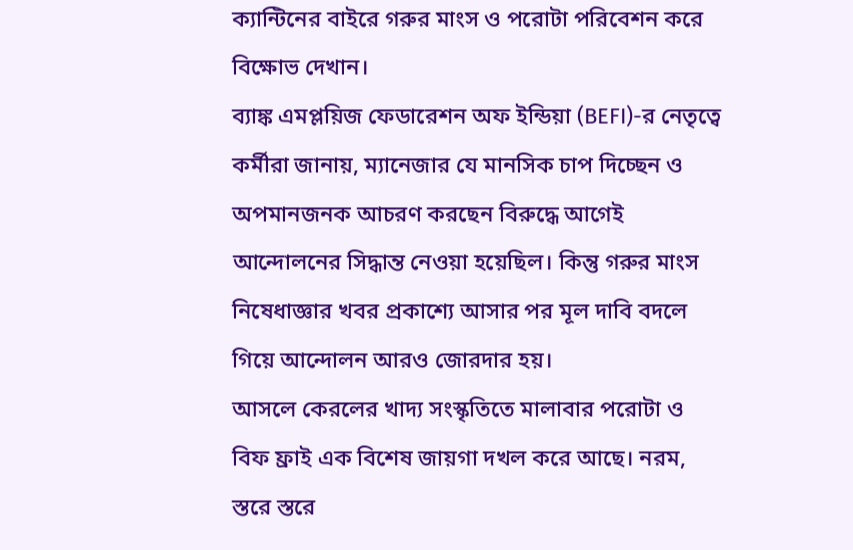ক্যান্টিনের বাইরে গরুর মাংস ও পরোটা পরিবেশন করে বিক্ষোভ দেখান।
ব্যাঙ্ক এমপ্লয়িজ ফেডারেশন অফ ইন্ডিয়া (BEFI)-র নেতৃত্বে কর্মীরা জানায়, ম্যানেজার যে মানসিক চাপ দিচ্ছেন ও অপমানজনক আচরণ করছেন বিরুদ্ধে আগেই আন্দোলনের সিদ্ধান্ত নেওয়া হয়েছিল। কিন্তু গরুর মাংস নিষেধাজ্ঞার খবর প্রকাশ্যে আসার পর মূল দাবি বদলে গিয়ে আন্দোলন আরও জোরদার হয়।
আসলে কেরলের খাদ্য সংস্কৃতিতে মালাবার পরোটা ও বিফ ফ্রাই এক বিশেষ জায়গা দখল করে আছে। নরম, স্তরে স্তরে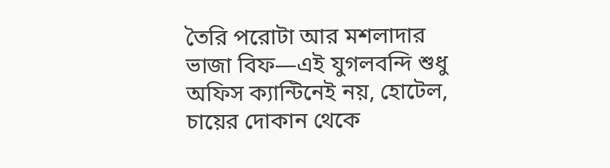তৈরি পরোটা আর মশলাদার ভাজা বিফ—এই যুগলবন্দি শুধু অফিস ক্যান্টিনেই নয়, হোটেল, চায়ের দোকান থেকে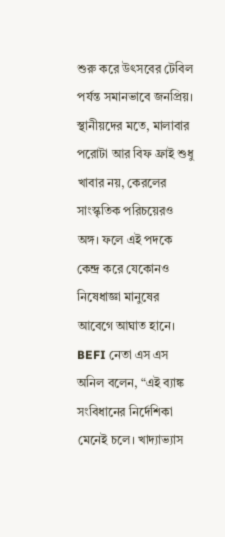শুরু করে উৎসবের টেবিল পর্যন্ত সমানভাবে জনপ্রিয়। স্থানীয়দের মতে, মালাবার পরোটা আর বিফ ফ্রাই শুধু খাবার নয়, কেরলের সাংস্কৃতিক পরিচয়েরও অঙ্গ। ফলে এই পদকে কেন্দ্র করে যেকোনও নিষেধাজ্ঞা মানুষের আবেগে আঘাত হানে।
BEFI নেতা এস এস অনিল বলেন, “এই ব্যাঙ্ক সংবিধানের নির্দেশিকা মেনেই চলে। খাদ্যাভ্যাস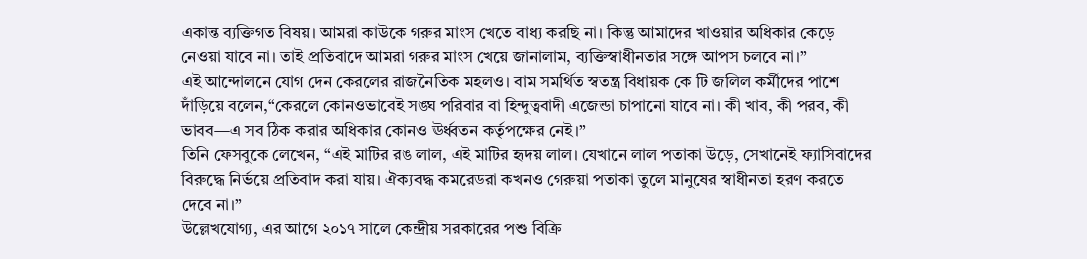একান্ত ব্যক্তিগত বিষয়। আমরা কাউকে গরুর মাংস খেতে বাধ্য করছি না। কিন্তু আমাদের খাওয়ার অধিকার কেড়ে নেওয়া যাবে না। তাই প্রতিবাদে আমরা গরুর মাংস খেয়ে জানালাম, ব্যক্তিস্বাধীনতার সঙ্গে আপস চলবে না।”
এই আন্দোলনে যোগ দেন কেরলের রাজনৈতিক মহলও। বাম সমর্থিত স্বতন্ত্র বিধায়ক কে টি জলিল কর্মীদের পাশে দাঁড়িয়ে বলেন,“কেরলে কোনওভাবেই সঙ্ঘ পরিবার বা হিন্দুত্ববাদী এজেন্ডা চাপানো যাবে না। কী খাব, কী পরব, কী ভাবব—এ সব ঠিক করার অধিকার কোনও ঊর্ধ্বতন কর্তৃপক্ষের নেই।”
তিনি ফেসবুকে লেখেন, “এই মাটির রঙ লাল, এই মাটির হৃদয় লাল। যেখানে লাল পতাকা উড়ে, সেখানেই ফ্যাসিবাদের বিরুদ্ধে নির্ভয়ে প্রতিবাদ করা যায়। ঐক্যবদ্ধ কমরেডরা কখনও গেরুয়া পতাকা তুলে মানুষের স্বাধীনতা হরণ করতে দেবে না।”
উল্লেখযোগ্য, এর আগে ২০১৭ সালে কেন্দ্রীয় সরকারের পশু বিক্রি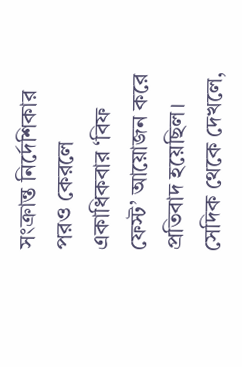সংক্রান্ত নির্দেশিকার পরও কেরলে একাধিকবার ‘বিফ ফেস্ট’ আয়োজন করে প্রতিবাদ হয়েছিল। সেদিক থেকে দেখলে,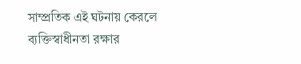সাম্প্রতিক এই ঘটনায় কেরলে ব্যক্তিস্বাধীনতা রক্ষার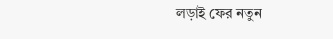লড়াই ফের নতুন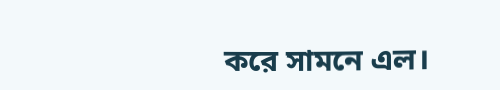করে সামনে এল।